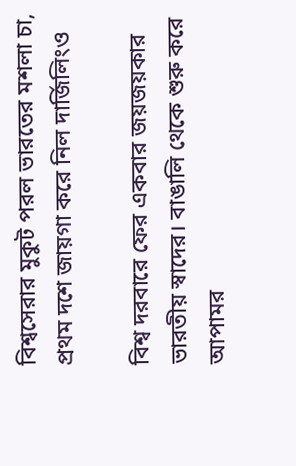বিশ্বসেরার মুকুট পরল ভারতের মশলা চা, প্রথম দশে জায়গা করে নিল দার্জিলিংও

বিশ্ব দরবারে ফের একবার জয়জয়কার ভারতীয় স্বাদের। বাঙালি থেকে শুরু করে আপামর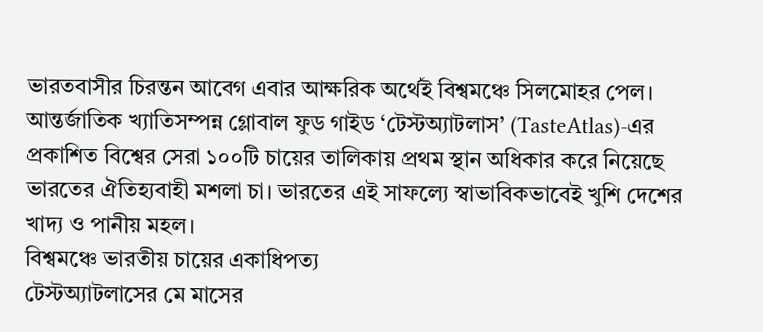ভারতবাসীর চিরন্তন আবেগ এবার আক্ষরিক অর্থেই বিশ্বমঞ্চে সিলমোহর পেল। আন্তর্জাতিক খ্যাতিসম্পন্ন গ্লোবাল ফুড গাইড ‘টেস্টঅ্যাটলাস’ (TasteAtlas)-এর প্রকাশিত বিশ্বের সেরা ১০০টি চায়ের তালিকায় প্রথম স্থান অধিকার করে নিয়েছে ভারতের ঐতিহ্যবাহী মশলা চা। ভারতের এই সাফল্যে স্বাভাবিকভাবেই খুশি দেশের খাদ্য ও পানীয় মহল।
বিশ্বমঞ্চে ভারতীয় চায়ের একাধিপত্য
টেস্টঅ্যাটলাসের মে মাসের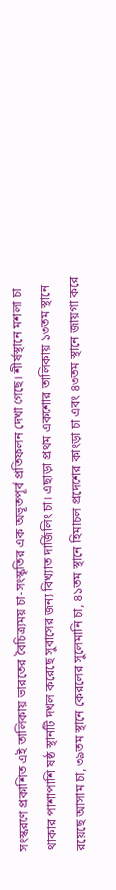সংস্করণে প্রকাশিত এই তালিকায় ভারতের বৈচিত্র্যময় চা-সংস্কৃতির এক অভূতপূর্ব প্রতিফলন দেখা গেছে। শীর্ষস্থানে মশলা চা থাকার পাশাপাশি ষষ্ঠ স্থানটি দখল করেছে সুবাসের জন্য বিখ্যাত দার্জিলিং চা। এছাড়া প্রথম একশোর তালিকায় ১৩তম স্থানে রয়েছে আসাম চা, ৩৯তম স্থানে কেরলের সুলেমানি চা, ৪১তম স্থানে হিমাচল প্রদেশের কাংড়া চা এবং ৪৩তম স্থানে জায়গা করে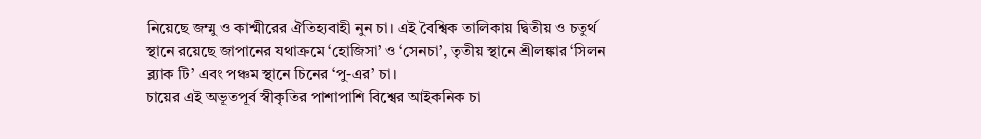নিয়েছে জম্মু ও কাশ্মীরের ঐতিহ্যবাহী নুন চা। এই বৈশ্বিক তালিকায় দ্বিতীয় ও চতুর্থ স্থানে রয়েছে জাপানের যথাক্রমে ‘হোজিসা’ ও ‘সেনচা’, তৃতীয় স্থানে শ্রীলঙ্কার ‘সিলন ব্ল্যাক টি’ এবং পঞ্চম স্থানে চিনের ‘পু-এর’ চা।
চায়ের এই অভূতপূর্ব স্বীকৃতির পাশাপাশি বিশ্বের আইকনিক চা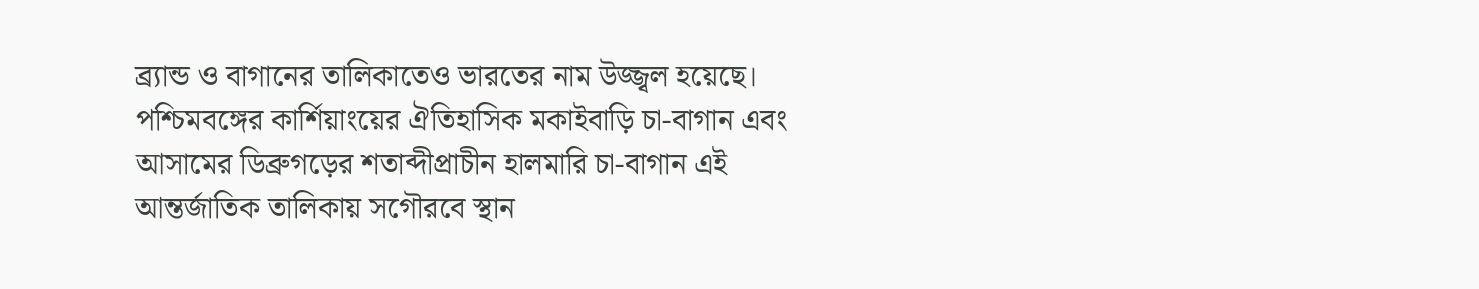ব্র্যান্ড ও বাগানের তালিকাতেও ভারতের নাম উজ্জ্বল হয়েছে। পশ্চিমবঙ্গের কার্শিয়াংয়ের ঐতিহাসিক মকাইবাড়ি চা-বাগান এবং আসামের ডিব্রুগড়ের শতাব্দীপ্রাচীন হালমারি চা-বাগান এই আন্তর্জাতিক তালিকায় সগৌরবে স্থান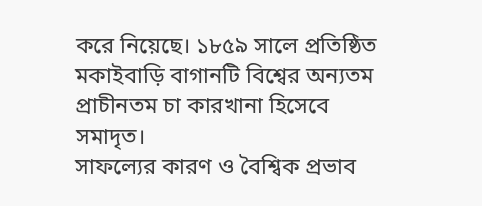করে নিয়েছে। ১৮৫৯ সালে প্রতিষ্ঠিত মকাইবাড়ি বাগানটি বিশ্বের অন্যতম প্রাচীনতম চা কারখানা হিসেবে সমাদৃত।
সাফল্যের কারণ ও বৈশ্বিক প্রভাব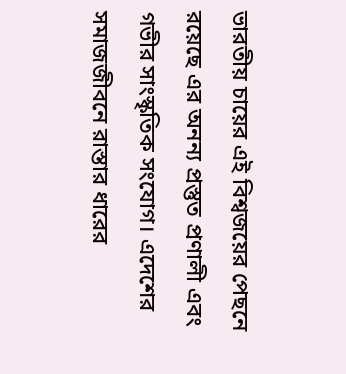ভারতীয় চায়ের এই বিশ্বজয়ের পেছনে রয়েছে এর অনন্য প্রস্তুত প্রণালী এবং গভীর সাংস্কৃতিক সংযোগ। এদেশের সমাজজীবনে রাস্তার ধারের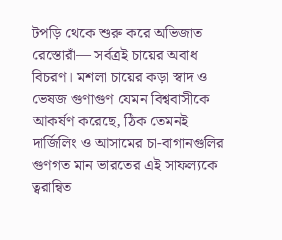টপড়ি থেকে শুরু করে অভিজাত রেস্তোরাঁ— সর্বত্রই চায়ের অবাধ বিচরণ। মশলা চায়ের কড়া স্বাদ ও ভেষজ গুণাগুণ যেমন বিশ্ববাসীকে আকর্ষণ করেছে, ঠিক তেমনই দার্জিলিং ও আসামের চা-বাগানগুলির গুণগত মান ভারতের এই সাফল্যকে ত্বরান্বিত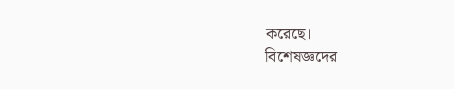করেছে।
বিশেষজ্ঞদের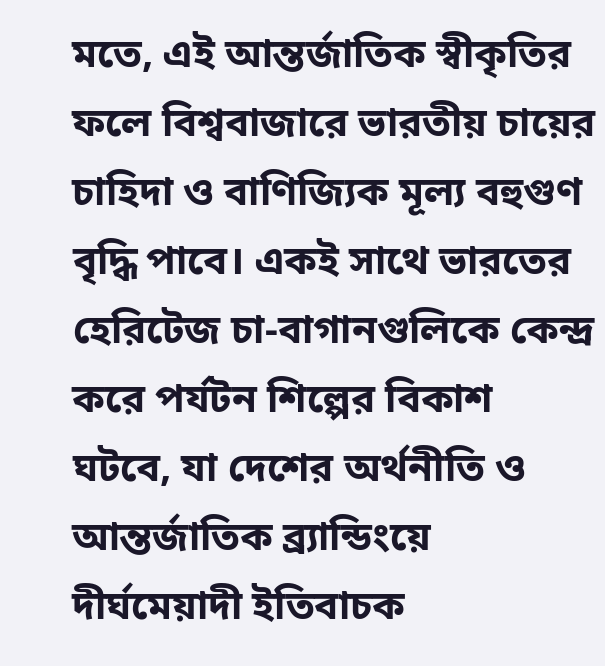মতে, এই আন্তর্জাতিক স্বীকৃতির ফলে বিশ্ববাজারে ভারতীয় চায়ের চাহিদা ও বাণিজ্যিক মূল্য বহুগুণ বৃদ্ধি পাবে। একই সাথে ভারতের হেরিটেজ চা-বাগানগুলিকে কেন্দ্র করে পর্যটন শিল্পের বিকাশ ঘটবে, যা দেশের অর্থনীতি ও আন্তর্জাতিক ব্র্যান্ডিংয়ে দীর্ঘমেয়াদী ইতিবাচক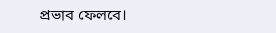প্রভাব ফেলবে।